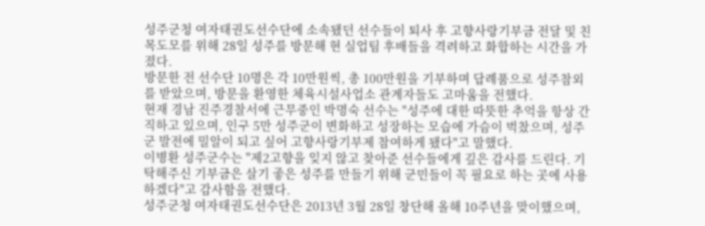성주군청 여자태권도선수단에 소속됐던 선수들이 퇴사 후 고향사랑기부금 전달 및 친목도모를 위해 28일 성주를 방문해 현 실업팀 후배들을 격려하고 화합하는 시간을 가졌다.
방문한 전 선수단 10명은 각 10만원씩, 총 100만원을 기부하며 답례품으로 성주참외를 받았으며, 방문을 환영한 체육시설사업소 관계자들도 고마움을 전했다.
현재 경남 진주경찰서에 근무중인 박명숙 선수는 "성주에 대한 따뜻한 추억을 항상 간직하고 있으며, 인구 5만 성주군이 변화하고 성장하는 모습에 가슴이 벅찼으며, 성주군 발전에 밀알이 되고 싶어 고향사랑기부제 참여하게 됐다"고 말했다.
이병환 성주군수는 "제2고향을 잊지 않고 찾아준 선수들에게 깊은 감사를 드린다. 기탁해주신 기부금은 살기 좋은 성주를 만들기 위해 군민들이 꼭 필요로 하는 곳에 사용하겠다"고 감사함을 전했다.
성주군청 여자태권도선수단은 2013년 3월 28일 창단해 올해 10주년을 맞이했으며,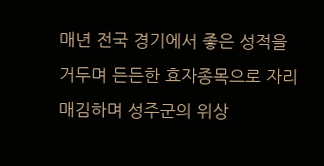매년 전국 경기에서 좋은 성적을 거두며 든든한 효자종목으로 자리매김하며 성주군의 위상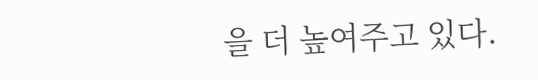을 더 높여주고 있다.